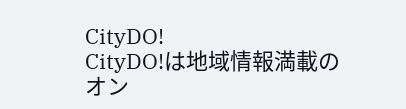CityDO!
CityDO!は地域情報満載のオン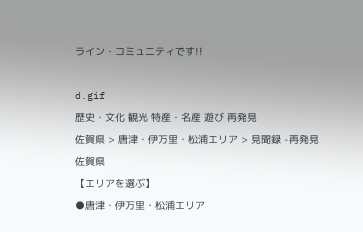ライン・コミュニティです!!

d.gif
歴史・文化 観光 特産・名産 遊び 再発見
佐賀県 > 唐津・伊万里・松浦エリア > 見聞録 -再発見
佐賀県
【エリアを選ぶ】
●唐津・伊万里・松浦エリア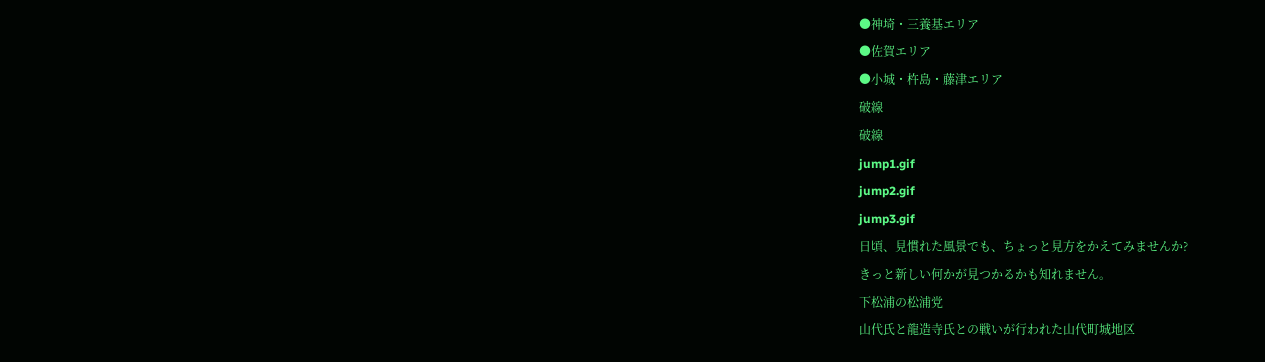●神埼・三養基エリア
●佐賀エリア
●小城・杵島・藤津エリア
破線
破線
jump1.gif
jump2.gif
jump3.gif
日頃、見慣れた風景でも、ちょっと見方をかえてみませんか?
きっと新しい何かが見つかるかも知れません。
下松浦の松浦党
山代氏と龍造寺氏との戦いが行われた山代町城地区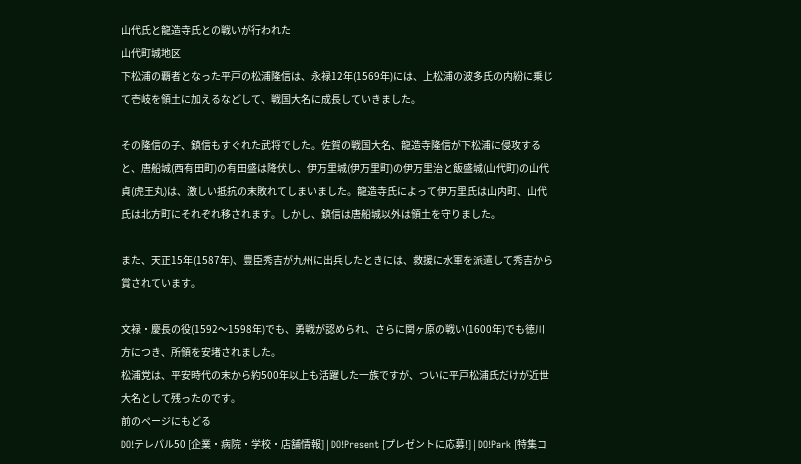山代氏と龍造寺氏との戦いが行われた
山代町城地区
下松浦の覇者となった平戸の松浦隆信は、永禄12年(1569年)には、上松浦の波多氏の内紛に乗じて壱岐を領土に加えるなどして、戦国大名に成長していきました。

その隆信の子、鎮信もすぐれた武将でした。佐賀の戦国大名、龍造寺隆信が下松浦に侵攻すると、唐船城(西有田町)の有田盛は降伏し、伊万里城(伊万里町)の伊万里治と飯盛城(山代町)の山代貞(虎王丸)は、激しい抵抗の末敗れてしまいました。龍造寺氏によって伊万里氏は山内町、山代氏は北方町にそれぞれ移されます。しかし、鎮信は唐船城以外は領土を守りました。

また、天正15年(1587年)、豊臣秀吉が九州に出兵したときには、救援に水軍を派遣して秀吉から賞されています。

文禄・慶長の役(1592〜1598年)でも、勇戦が認められ、さらに関ヶ原の戦い(1600年)でも徳川方につき、所領を安堵されました。
松浦党は、平安時代の末から約500年以上も活躍した一族ですが、ついに平戸松浦氏だけが近世大名として残ったのです。
前のページにもどる
DO!テレパル50 [企業・病院・学校・店舗情報] | DO!Present [プレゼントに応募!] | DO!Park [特集コ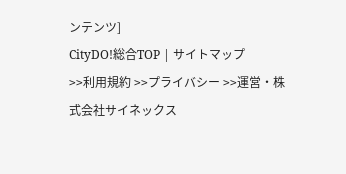ンテンツ]
CityDO!総合TOP | サイトマップ
>>利用規約 >>プライバシー >>運営・株式会社サイネックス